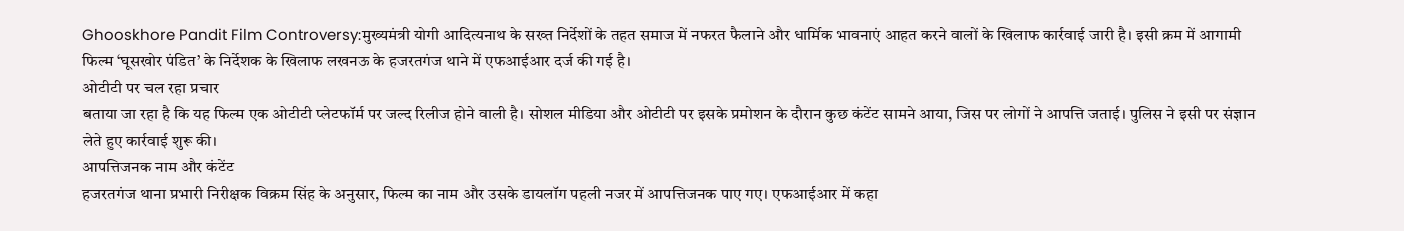Ghooskhore Pandit Film Controversy:मुख्यमंत्री योगी आदित्यनाथ के सख्त निर्देशों के तहत समाज में नफरत फैलाने और धार्मिक भावनाएं आहत करने वालों के खिलाफ कार्रवाई जारी है। इसी क्रम में आगामी फिल्म ‘घूसखोर पंडित’ के निर्देशक के खिलाफ लखनऊ के हजरतगंज थाने में एफआईआर दर्ज की गई है।
ओटीटी पर चल रहा प्रचार
बताया जा रहा है कि यह फिल्म एक ओटीटी प्लेटफॉर्म पर जल्द रिलीज होने वाली है। सोशल मीडिया और ओटीटी पर इसके प्रमोशन के दौरान कुछ कंटेंट सामने आया, जिस पर लोगों ने आपत्ति जताई। पुलिस ने इसी पर संज्ञान लेते हुए कार्रवाई शुरू की।
आपत्तिजनक नाम और कंटेंट
हजरतगंज थाना प्रभारी निरीक्षक विक्रम सिंह के अनुसार, फिल्म का नाम और उसके डायलॉग पहली नजर में आपत्तिजनक पाए गए। एफआईआर में कहा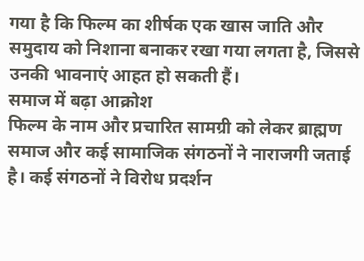गया है कि फिल्म का शीर्षक एक खास जाति और समुदाय को निशाना बनाकर रखा गया लगता है, जिससे उनकी भावनाएं आहत हो सकती हैं।
समाज में बढ़ा आक्रोश
फिल्म के नाम और प्रचारित सामग्री को लेकर ब्राह्मण समाज और कई सामाजिक संगठनों ने नाराजगी जताई है। कई संगठनों ने विरोध प्रदर्शन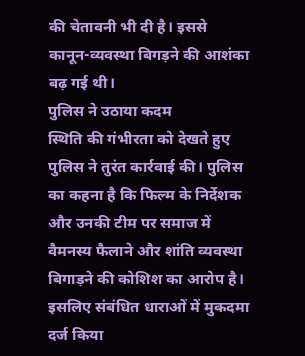की चेतावनी भी दी है। इससे कानून-व्यवस्था बिगड़ने की आशंका बढ़ गई थी।
पुलिस ने उठाया कदम
स्थिति की गंभीरता को देखते हुए पुलिस ने तुरंत कार्रवाई की। पुलिस का कहना है कि फिल्म के निर्देशक और उनकी टीम पर समाज में वैमनस्य फैलाने और शांति व्यवस्था बिगाड़ने की कोशिश का आरोप है। इसलिए संबंधित धाराओं में मुकदमा दर्ज किया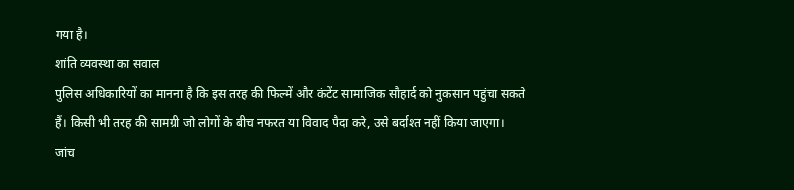गया है।
शांति व्यवस्था का सवाल
पुलिस अधिकारियों का मानना है कि इस तरह की फिल्में और कंटेंट सामाजिक सौहार्द को नुकसान पहुंचा सकते हैं। किसी भी तरह की सामग्री जो लोगों के बीच नफरत या विवाद पैदा करे, उसे बर्दाश्त नहीं किया जाएगा।
जांच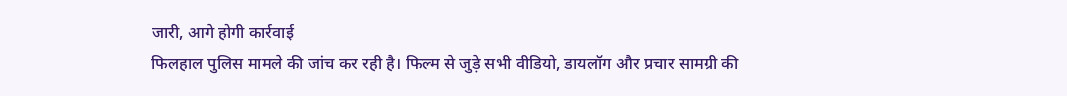जारी, आगे होगी कार्रवाई
फिलहाल पुलिस मामले की जांच कर रही है। फिल्म से जुड़े सभी वीडियो, डायलॉग और प्रचार सामग्री की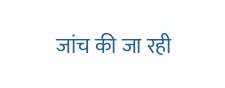जांच की जा रही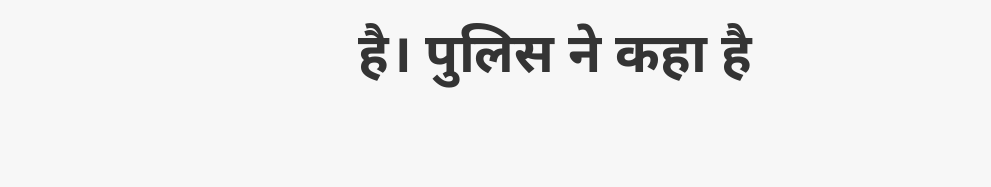है। पुलिस ने कहा है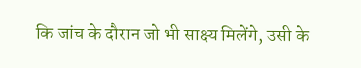कि जांच के दौरान जो भी साक्ष्य मिलेंगे, उसी के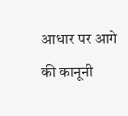आधार पर आगे की कानूनी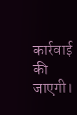कार्रवाई की जाएगी।